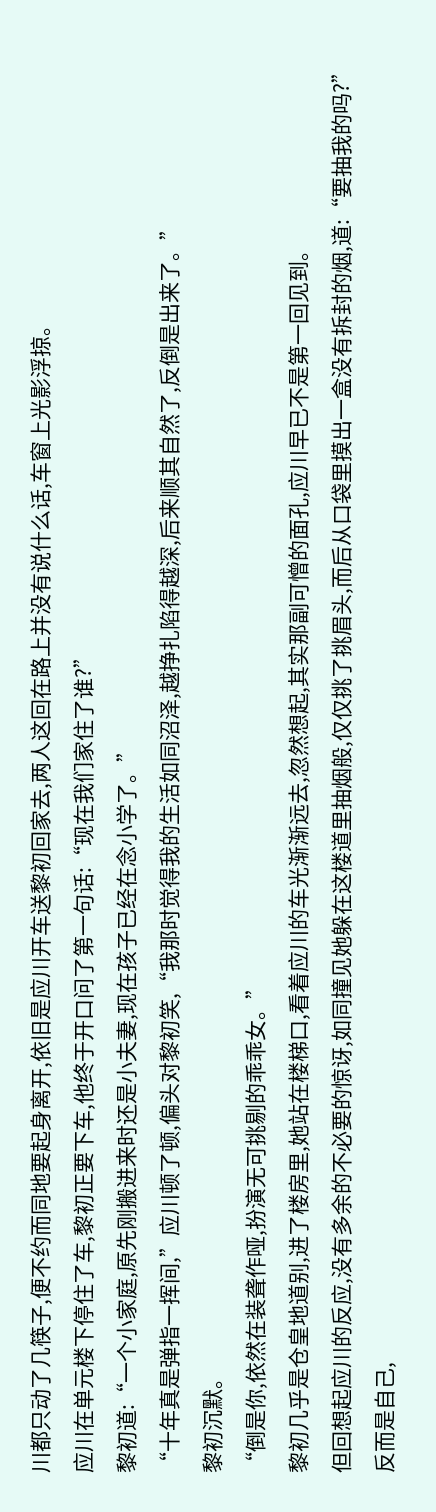川都只动了几筷子,便不约而同地要起身离开,依旧是应川开车送黎初回家去,两人这回在路上并没有说什么话,车窗上光影浮掠。
应川在单元楼下停住了车,黎初正要下车,他终于开口问了第一句话:“现在我们家住了谁?”
黎初道:“一个小家庭,原先刚搬进来时还是小夫妻,现在孩子已经在念小学了。”
“十年真是弹指一挥间,”应川顿了顿,偏头对黎初笑,“我那时觉得我的生活如同沼泽,越挣扎陷得越深,后来顺其自然了,反倒是出来了。”
黎初沉默。
“倒是你,依然在装聋作哑,扮演无可挑剔的乖乖女。”
黎初几乎是仓皇地道别,进了楼房里,她站在楼梯口,看着应川的车光渐渐远去,忽然想起,其实那副可憎的面孔,应川早已不是第一回见到。
但回想起应川的反应,没有多余的不必要的惊讶,如同撞见她躲在这楼道里抽烟般,仅仅挑了挑眉头,而后从口袋里摸出一盒没有拆封的烟,道:“要抽我的吗?”
反而是自己,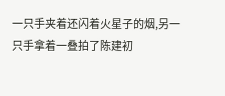一只手夹着还闪着火星子的烟,另一只手拿着一叠拍了陈建初